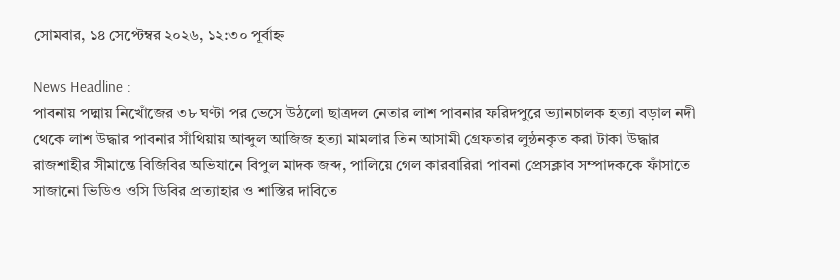সোমবার, ১৪ সেপ্টেম্বর ২০২৬, ১২:৩০ পূর্বাহ্ন

News Headline :
পাবনায় পদ্মায় নিখোঁজের ৩৮ ঘণ্টা পর ভেসে উঠলো ছাত্রদল নেতার লাশ পাবনার ফরিদপুরে ভ্যানচালক হত্যা বড়াল নদী থেকে লাশ উদ্ধার পাবনার সাঁথিয়ায় আব্দুল আজিজ হত্যা মামলার তিন আসামী গ্রেফতার লুন্ঠনকৃত করা টাকা উদ্ধার রাজশাহীর সীমান্তে বিজিবির অভিযানে বিপুল মাদক জব্দ, পালিয়ে গেল কারবারিরা পাবনা প্রেসক্লাব সম্পাদককে ফাঁসাতে সাজানো ভিডিও ওসি ডিবির প্রত্যাহার ও শাস্তির দাবিতে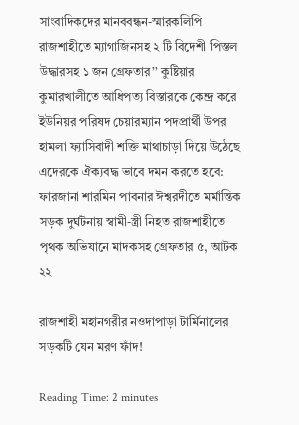সাংবাদিকদের মানববন্ধন-স্মারকলিপি রাজশাহীতে ম্যাগাজিনসহ ২ টি বিদেশী পিস্তল উদ্ধারসহ ১ জন গ্রেফতার’’ কুষ্টিয়ার কুমারখালীতে আধিপত্য বিস্তারকে কেন্দ্র করে ইউনিয়র পরিষদ চেয়ারম্যান পদপ্রার্থী উপর হামলা ফ্যাসিবাদী শক্তি মাথাচাড়া দিয়ে উঠেছে এদেরকে ঐক্যবদ্ধ ভাবে দমন করতে হবে: ফারজানা শারমিন পাবনার ঈশ্বরদীতে মর্মান্তিক সড়ক দুর্ঘটনায় স্বামী-স্ত্রী নিহত রাজশাহীতে পৃথক অভিযানে মাদকসহ গ্রেফতার ৫, আটক ২২

রাজশাহী মহানগরীর নওদাপাড়া টার্মিনালের সড়কটি যেন মরণ ফাঁদ!

Reading Time: 2 minutes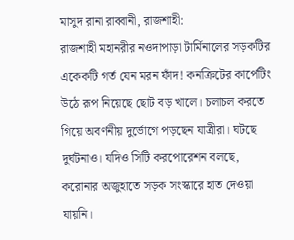মাসুদ রানা রাব্বানী, রাজশাহী:
রাজশাহী মহানরীর নওদাপাড়া টার্মিনালের সড়কটির একেকটি গর্ত যেন মরন ফাঁদ! কনক্রিটের কার্পেটিং উঠে রূপ নিয়েছে ছোট বড় খালে। চলাচল করতে গিয়ে অবর্ণনীয় দুর্ভোগে পড়ছেন যাত্রীরা। ঘটছে দুর্ঘটনাও। যদিও সিটি করপোরেশন বলছে, করোনার অজুহাতে সড়ক সংস্কারে হাত দেওয়া যায়নি।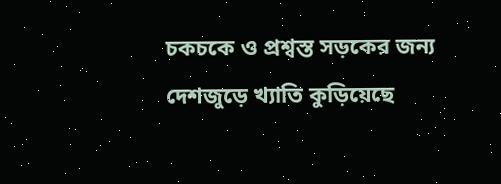চকচকে ও প্রশ্বস্ত সড়কের জন্য দেশজুড়ে খ্যাতি কুড়িয়েছে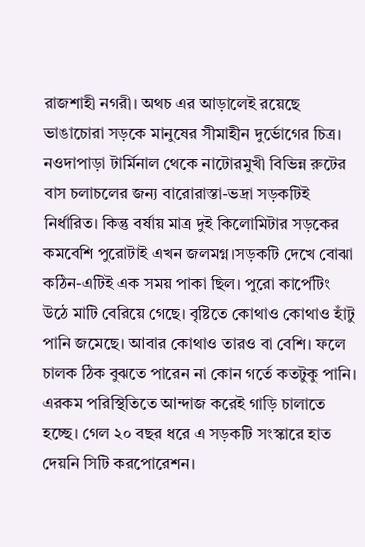রাজশাহী নগরী। অথচ এর আড়ালেই রয়েছে ভাঙাচোরা সড়কে মানুষের সীমাহীন দুর্ভোগের চিত্র। নওদাপাড়া টার্মিনাল থেকে নাটোরমুখী বিভিন্ন রুটের বাস চলাচলের জন্য বারোরাস্তা-ভদ্রা সড়কটিই নির্ধারিত। কিন্তু বর্ষায় মাত্র দুই কিলোমিটার সড়কের কমবেশি পুরোটাই এখন জলমগ্ন।সড়কটি দেখে বোঝা কঠিন-এটিই এক সময় পাকা ছিল। পুরো কার্পেটিং উঠে মাটি বেরিয়ে গেছে। বৃষ্টিতে কোথাও কোথাও হাঁটু পানি জমেছে। আবার কোথাও তারও বা বেশি। ফলে চালক ঠিক বুঝতে পারেন না কোন গর্তে কতটুকু পানি। এরকম পরিস্থিতিতে আন্দাজ করেই গাড়ি চালাতে হচ্ছে। গেল ২০ বছর ধরে এ সড়কটি সংস্কারে হাত দেয়নি সিটি করপোরেশন।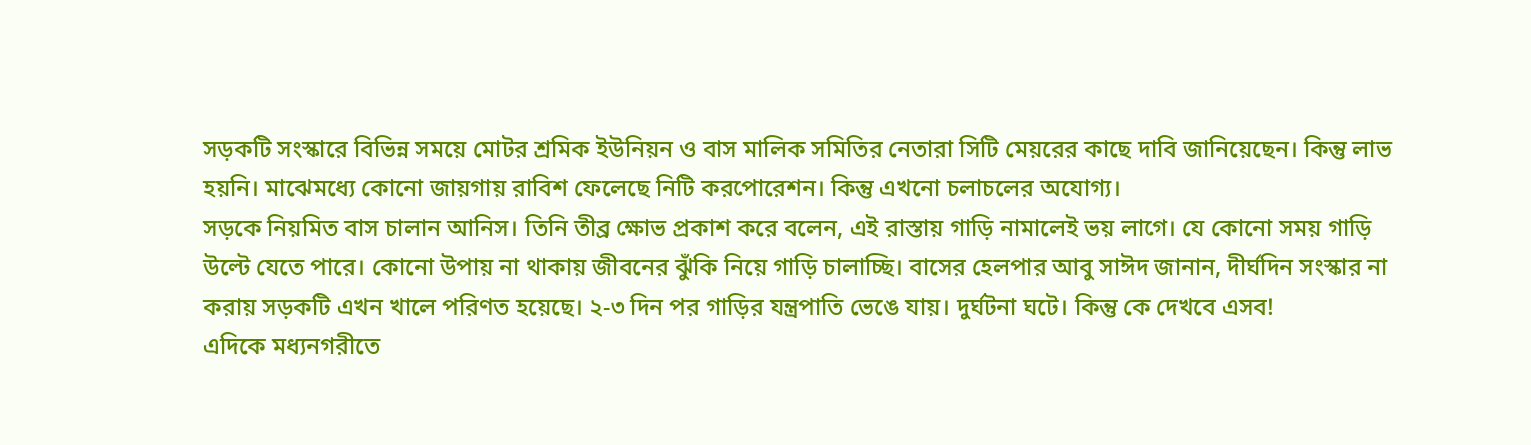সড়কটি সংস্কারে বিভিন্ন সময়ে মোটর শ্রমিক ইউনিয়ন ও বাস মালিক সমিতির নেতারা সিটি মেয়রের কাছে দাবি জানিয়েছেন। কিন্তু লাভ হয়নি। মাঝেমধ্যে কোনো জায়গায় রাবিশ ফেলেছে নিটি করপোরেশন। কিন্তু এখনো চলাচলের অযোগ্য।
সড়কে নিয়মিত বাস চালান আনিস। তিনি তীব্র ক্ষোভ প্রকাশ করে বলেন, এই রাস্তায় গাড়ি নামালেই ভয় লাগে। যে কোনো সময় গাড়ি উল্টে যেতে পারে। কোনো উপায় না থাকায় জীবনের ঝুঁকি নিয়ে গাড়ি চালাচ্ছি। বাসের হেলপার আবু সাঈদ জানান, দীর্ঘদিন সংস্কার না করায় সড়কটি এখন খালে পরিণত হয়েছে। ২-৩ দিন পর গাড়ির যন্ত্রপাতি ভেঙে যায়। দুর্ঘটনা ঘটে। কিন্তু কে দেখবে এসব!
এদিকে মধ্যনগরীতে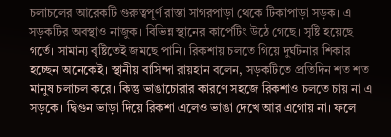চলাচলের আরেকটি গুরুত্বপূর্ণ রাস্তা সাগরপাড়া থেকে টিকাপাড়া সড়ক। এ সড়কটির অবস্থাও নাজুক। বিভিন্ন স্থানের কার্পেটিং উঠে গেছে। সৃষ্টি হয়েছে গর্তে। সামান্য বৃষ্টিতেই জমছে পানি। রিকশায় চলতে গিয়ে দুর্ঘটনার শিকার হচ্ছেন অনেকেই। স্থানীয় বাসিন্দা রায়হান বলেন, সড়কটিতে প্রতিদিন শত শত মানুষ চলাচল করে। কিন্তু ভাঙাচোরার কারণে সহজে রিকশাও চলতে চায় না এ সড়কে। দ্বিগুন ভাড়া দিয়ে রিকশা এলেও ভাঙা দেখে আর এগোয় না। ফলে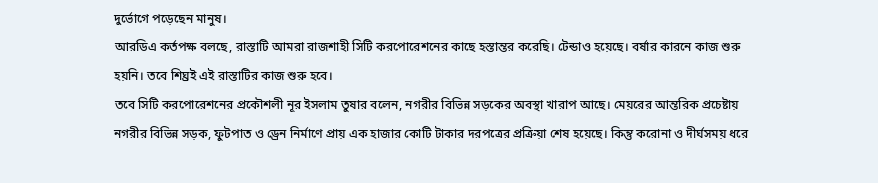দুর্ভোগে পড়েছেন মানুষ।
আরডিএ কর্তপক্ষ বলছে, রাস্তাটি আমরা রাজশাহী সিটি করপোরেশনের কাছে হস্তান্তর করেছি। টেন্ডাও হয়েছে। বর্ষার কারনে কাজ শুরু হয়নি। তবে শিঘ্রই এই রাস্তাটির কাজ শুরু হবে।
তবে সিটি করপোরেশনের প্রকৌশলী নূর ইসলাম তুষার বলেন, নগরীর বিভিন্ন সড়কের অবস্থা খারাপ আছে। মেয়রের আন্তরিক প্রচেষ্টায় নগরীর বিভিন্ন সড়ক, ফুটপাত ও ড্রেন নির্মাণে প্রায় এক হাজার কোটি টাকার দরপত্রের প্রক্রিয়া শেষ হয়েছে। কিন্তু করোনা ও দীর্ঘসময় ধরে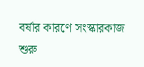বর্ষার কারণে সংস্কারকাজ শুরু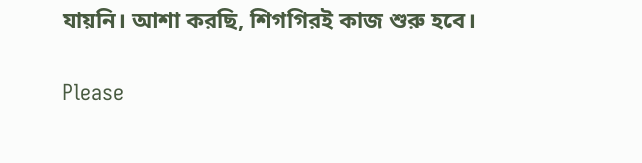যায়নি। আশা করছি, শিগগিরই কাজ শুরু হবে।

Please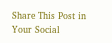Share This Post in Your Social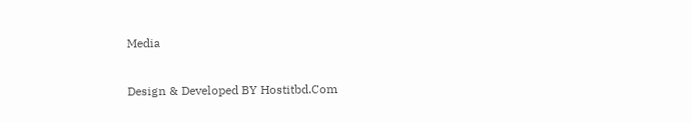Media

Design & Developed BY Hostitbd.Com